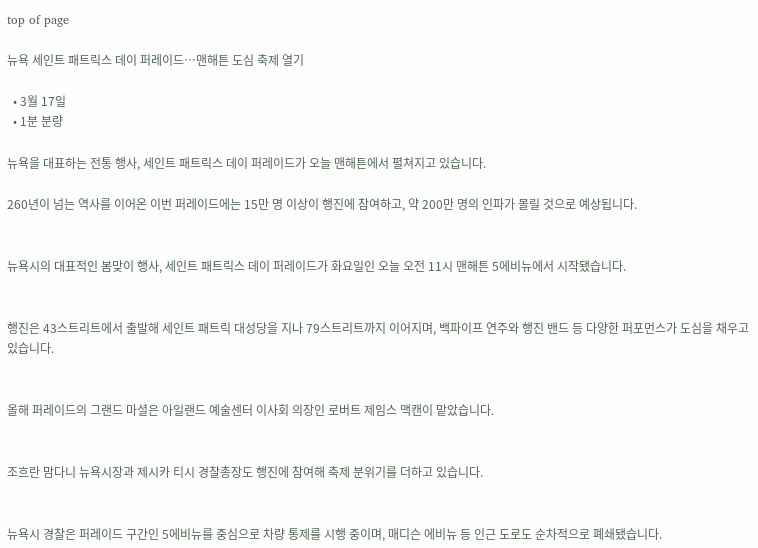top of page

뉴욕 세인트 패트릭스 데이 퍼레이드…맨해튼 도심 축제 열기

  • 3월 17일
  • 1분 분량

뉴욕을 대표하는 전통 행사, 세인트 패트릭스 데이 퍼레이드가 오늘 맨해튼에서 펼쳐지고 있습니다.

260년이 넘는 역사를 이어온 이번 퍼레이드에는 15만 명 이상이 행진에 참여하고, 약 200만 명의 인파가 몰릴 것으로 예상됩니다.


뉴욕시의 대표적인 봄맞이 행사, 세인트 패트릭스 데이 퍼레이드가 화요일인 오늘 오전 11시 맨해튼 5에비뉴에서 시작됐습니다.


행진은 43스트리트에서 출발해 세인트 패트릭 대성당을 지나 79스트리트까지 이어지며, 백파이프 연주와 행진 밴드 등 다양한 퍼포먼스가 도심을 채우고 있습니다.


올해 퍼레이드의 그랜드 마셜은 아일랜드 예술센터 이사회 의장인 로버트 제임스 맥캔이 맡았습니다.


조흐란 맘다니 뉴욕시장과 제시카 티시 경찰총장도 행진에 참여해 축제 분위기를 더하고 있습니다.


뉴욕시 경찰은 퍼레이드 구간인 5에비뉴를 중심으로 차량 통제를 시행 중이며, 매디슨 에비뉴 등 인근 도로도 순차적으로 폐쇄됐습니다.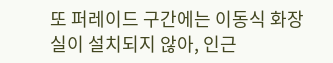또 퍼레이드 구간에는 이동식 화장실이 설치되지 않아, 인근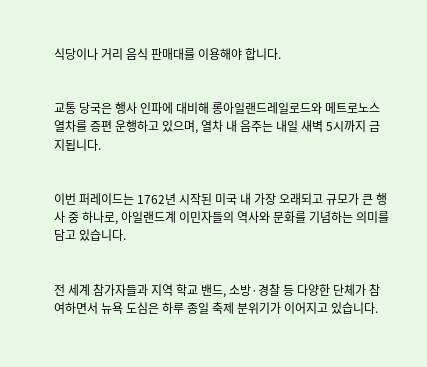식당이나 거리 음식 판매대를 이용해야 합니다.


교통 당국은 행사 인파에 대비해 롱아일랜드레일로드와 메트로노스 열차를 증편 운행하고 있으며, 열차 내 음주는 내일 새벽 5시까지 금지됩니다.


이번 퍼레이드는 1762년 시작된 미국 내 가장 오래되고 규모가 큰 행사 중 하나로, 아일랜드계 이민자들의 역사와 문화를 기념하는 의미를 담고 있습니다.


전 세계 참가자들과 지역 학교 밴드, 소방·경찰 등 다양한 단체가 참여하면서 뉴욕 도심은 하루 종일 축제 분위기가 이어지고 있습니다.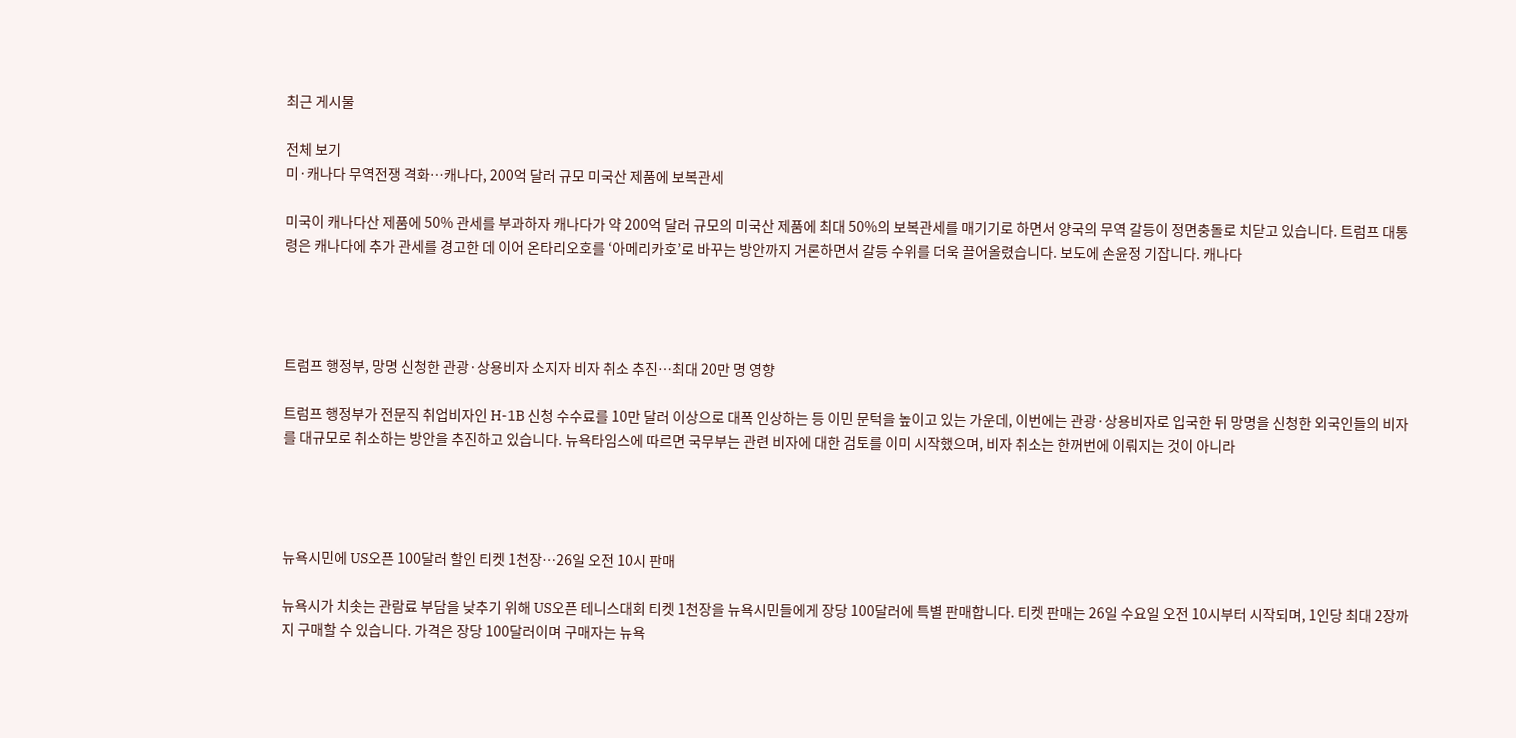최근 게시물

전체 보기
미·캐나다 무역전쟁 격화…캐나다, 200억 달러 규모 미국산 제품에 보복관세

미국이 캐나다산 제품에 50% 관세를 부과하자 캐나다가 약 200억 달러 규모의 미국산 제품에 최대 50%의 보복관세를 매기기로 하면서 양국의 무역 갈등이 정면충돌로 치닫고 있습니다. 트럼프 대통령은 캐나다에 추가 관세를 경고한 데 이어 온타리오호를 ‘아메리카호’로 바꾸는 방안까지 거론하면서 갈등 수위를 더욱 끌어올렸습니다. 보도에 손윤정 기잡니다. 캐나다




트럼프 행정부, 망명 신청한 관광·상용비자 소지자 비자 취소 추진…최대 20만 명 영향

트럼프 행정부가 전문직 취업비자인 H-1B 신청 수수료를 10만 달러 이상으로 대폭 인상하는 등 이민 문턱을 높이고 있는 가운데, 이번에는 관광·상용비자로 입국한 뒤 망명을 신청한 외국인들의 비자를 대규모로 취소하는 방안을 추진하고 있습니다. 뉴욕타임스에 따르면 국무부는 관련 비자에 대한 검토를 이미 시작했으며, 비자 취소는 한꺼번에 이뤄지는 것이 아니라




뉴욕시민에 US오픈 100달러 할인 티켓 1천장…26일 오전 10시 판매

뉴욕시가 치솟는 관람료 부담을 낮추기 위해 US오픈 테니스대회 티켓 1천장을 뉴욕시민들에게 장당 100달러에 특별 판매합니다. 티켓 판매는 26일 수요일 오전 10시부터 시작되며, 1인당 최대 2장까지 구매할 수 있습니다. 가격은 장당 100달러이며 구매자는 뉴욕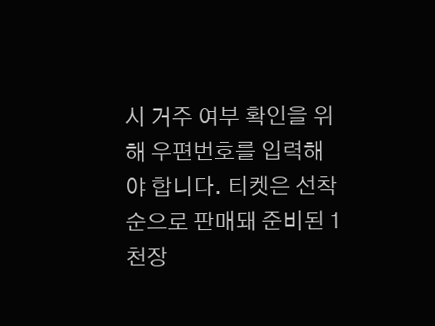시 거주 여부 확인을 위해 우편번호를 입력해야 합니다. 티켓은 선착순으로 판매돼 준비된 1천장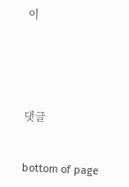이





댓글


bottom of page